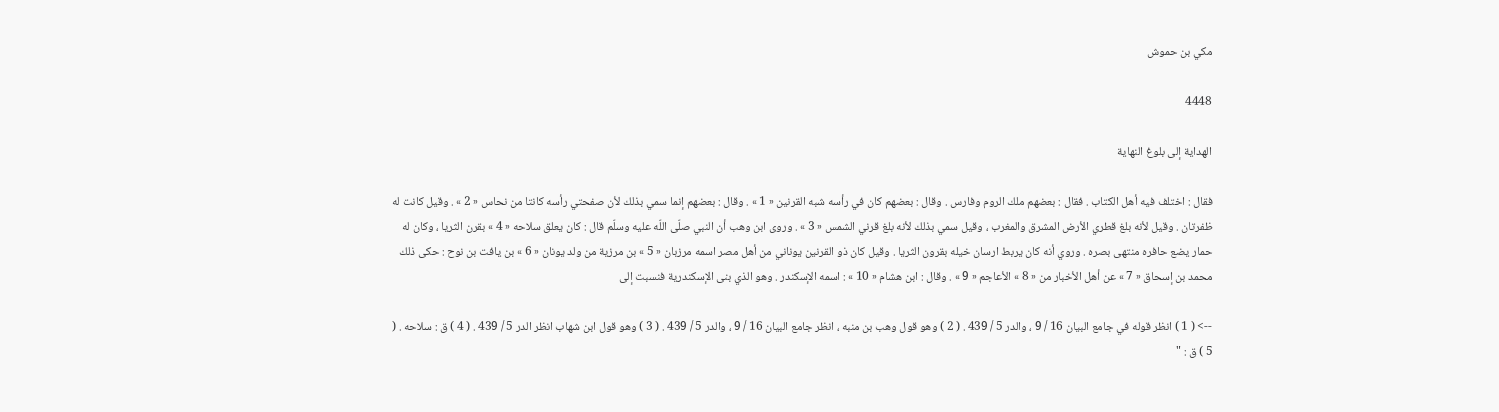مكي بن حموش

4448

الهداية إلى بلوغ النهاية

فقال : اختلف فيه أهل الكتاب . فقال : بعضهم ملك الروم وفارس . وقال : بعضهم كان في رأسه شبه القرنين « 1 » . وقال : بعضهم إنما سمي بذلك لأن صفحتي رأسه كانتا من نحاس « 2 » . وقيل كانت له ظفرتان . وقيل لأنه بلغ قطري الأرض المشرق والمغرب ، وقيل سمي بذلك لأنه بلغ قرني الشمس « 3 » . وروى ابن وهب أن النبي صلّى اللّه عليه وسلّم قال : كان يعلق سلاحه « 4 » بقرن الثريا ، وكان له حمار يضع حافره منتهى بصره . وروي أنه كان يربط ارسان خيله بقرون الثريا . وقيل كان ذو القرنين يوناني من أهل مصر اسمه مرزبان « 5 » بن مرزية من ولد يونان « 6 » بن يافت بن نوح : حكى ذلك محمد بن إسحاق « 7 » عن أهل الأخبار من « 8 » الأعاجم « 9 » . وقال : ابن هشام « 10 » : اسمه الإسكندر . وهو الذي بنى الإسكندرية فنسبت إلى

--> ( 1 ) انظر قوله في جامع البيان 16 / 9 ، والدر 5 / 439 . ( 2 ) وهو قول وهب بن منبه ، انظر جامع البيان 16 / 9 ، والدر 5 / 439 . ( 3 ) وهو قول ابن شهاب انظر الدر 5 / 439 . ( 4 ) ق : سلاحه . ( 5 ) ق : "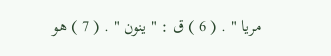مريا " . ( 6 ) ق : " ينون " . ( 7 ) هو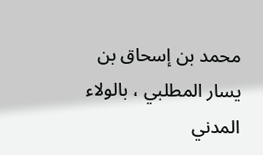محمد بن إسحاق بن يسار المطلبي ، بالولاء المدني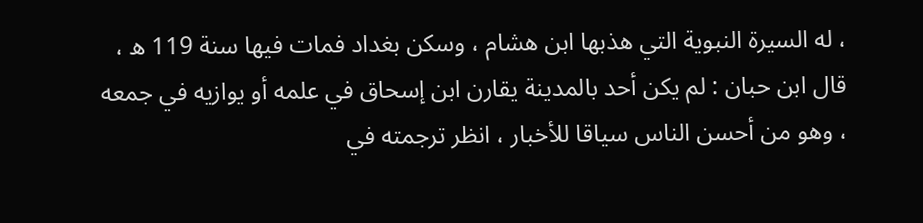، له السيرة النبوية التي هذبها ابن هشام ، وسكن بغداد فمات فيها سنة 119 ه ، قال ابن حبان : لم يكن أحد بالمدينة يقارن ابن إسحاق في علمه أو يوازيه في جمعه ، وهو من أحسن الناس سياقا للأخبار ، انظر ترجمته في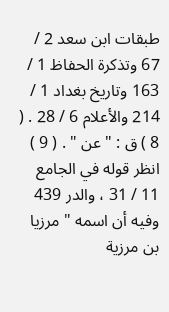طبقات ابن سعد 2 / 67 وتذكرة الحفاظ 1 / 163 وتاريخ بغداد 1 / 214 والأعلام 6 / 28 . ( 8 ) ق : " عن " . ( 9 ) انظر قوله في الجامع 11 / 31 ، والدر 439 وفيه أن اسمه " مرزيا بن مرزية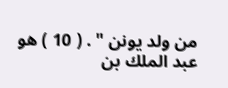من ولد يونن " . ( 10 ) هو عبد الملك بن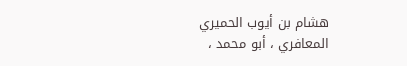هشام بن أيوب الحميري المعافري ، أبو محمد ،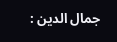جمال الدين :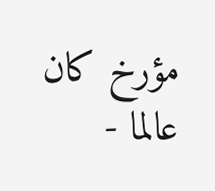مؤرخ كان عالما -